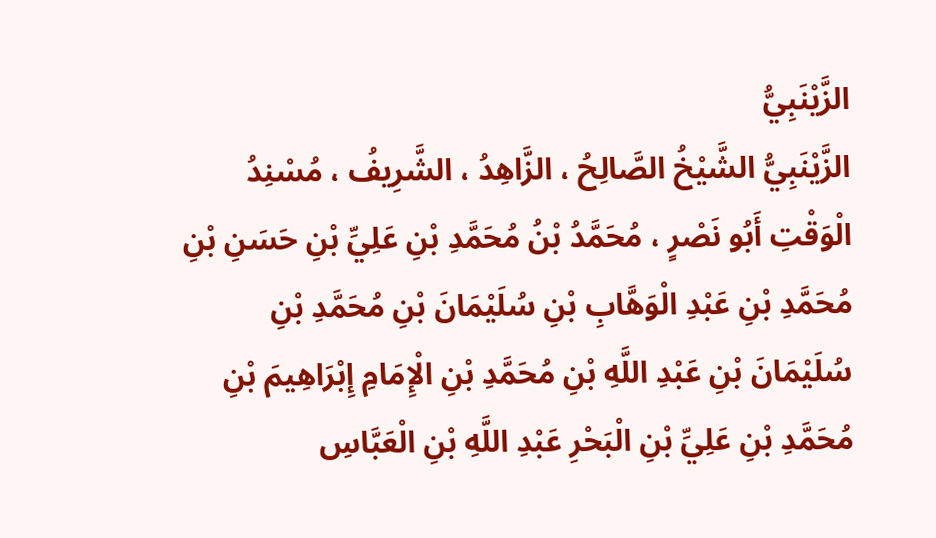الزَّيْنَبِيُّ
الزَّيْنَبِيُّ الشَّيْخُ الصَّالِحُ ، الزَّاهِدُ ، الشَّرِيفُ ، مُسْنِدُ الْوَقْتِ أَبُو نَصْرٍ ، مُحَمَّدُ بْنُ مُحَمَّدِ بْنِ عَلِيِّ بْنِ حَسَنِ بْنِ مُحَمَّدِ بْنِ عَبْدِ الْوَهَّابِ بْنِ سُلَيْمَانَ بْنِ مُحَمَّدِ بْنِ سُلَيْمَانَ بْنِ عَبْدِ اللَّهِ بْنِ مُحَمَّدِ بْنِ الْإِمَامِ إِبْرَاهِيمَ بْنِ مُحَمَّدِ بْنِ عَلِيِّ بْنِ الْبَحْرِ عَبْدِ اللَّهِ بْنِ الْعَبَّاسِ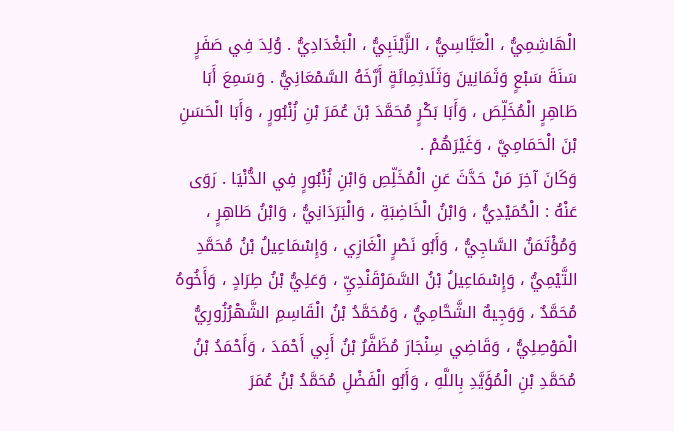الْهَاشِمِيُّ ، الْعَبَّاسِيُّ ، الزَّيْنَبِيُّ ، الْبَغْدَادِيُّ . وُلِدَ فِي صَفَرٍ سَنَةَ سَبْعٍ وَثَمَانِينَ وَثَلَاثِمِائَةٍ أَرَّخَهُ السَّمْعَانِيُّ . وَسَمِعَ أَبَا طَاهِرٍ الْمُخَلِّصَ ، وَأَبَا بَكْرٍ مُحَمَّدَ بْنَ عُمَرَ بْنِ زُنْبُورٍ ، وَأَبَا الْحَسَنِ بْنَ الْحَمَامِيَّ ، وَغَيْرَهُمْ .
وَكَانَ آخِرَ مَنْ حَدَّثَ عَنِ الْمُخَلِّصِ وَابْنِ زُنْبُورٍ فِي الدُّنْيَا . رَوَى عَنْهُ : الْحُمَيْدِيُّ ، وَابْنُ الْخَاضِبَةِ ، وَالْبَرَدَانِيُّ ، وَابْنُ طَاهِرٍ ، وَمُؤْتَمَنٌ السَّاجِيُّ ، وَأَبُو نَصْرٍ الْغَازِي ، وَإِسْمَاعِيلُ بْنُ مُحَمَّدِ التَّيْمِيُّ ، وَإِسْمَاعِيلُ بْنُ السَّمَرْقَنْدِيِّ ، وَعَلِيُّ بْنُ طِرَادٍ ، وَأَخُوهُ مُحَمَّدٌ ، وَوَجِيهٌ الشَّحَّامِيُّ ، وَمُحَمَّدُ بْنُ الْقَاسِمِ الشَّهْرُزُورِيُّ الْمَوْصِلِيُّ ، وَقَاضِي سِنْجَارَ مُظَفَّرُ بْنُ أَبِي أَحْمَدَ ، وَأَحْمَدُ بْنُ مُحَمَّدِ بْنِ الْمُؤَيَّدِ بِاللَّهِ ، وَأَبُو الْفَضْلِ مُحَمَّدُ بْنُ عُمَرَ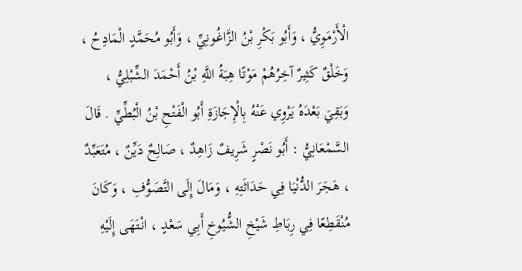الْأَرْمَوِيُّ ، وَأَبُو بَكْرِ بْنُ الزَّاغُونِيِّ ، وَأَبُو مُحَمَّدٍ الْمَادِحُ ، وَخَلْقٌ كَثِيرٌ آخِرُهُمْ مَوْتًا هِبَةُ اللَّهِ بْنُ أَحْمَدَ الشِّبْلِيُّ ، وَبَقِيَ بَعْدَهُ يَرْوِي عَنْهُ بِالْإِجَازَةِ أَبُو الْفَتْحِ بْنُ الْبُطِّيِّ . قَالَ السَّمْعَانِيُّ : أَبُو نَصْرٍ شَرِيفٌ زَاهِدٌ ، صَالِحٌ دَيِّنٌ ، مُتَعَبِّدٌ ، هَجَرَ الدُّنْيَا فِي حَدَاثَتِهِ ، وَمَالَ إِلَى التَّصَوُّفِ ، وَكَانَ مُنْقَطِعًا فِي رِبَاطِ شَيْخِ الشُّيُوخِ أَبِي سَعْدٍ ، انْتَهَى إِلَيْهِ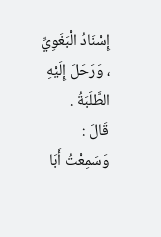إِسْنَادُ الْبَغَوِيِّ ، وَرَحَلَ إِلَيْهِ الطَّلَبَةُ .
قَالَ : وَسَمِعْتُ أَبَا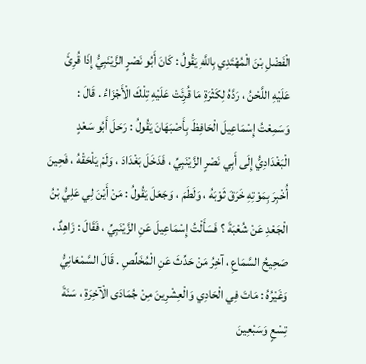الْفَضْلِ بْنَ الْمُهْتَدِي بِاللَّهِ يَقُولُ : كَانَ أَبُو نَصْرٍ الزَّيْنَبِيُّ إِذَا قُرِئَ عَلَيْهِ اللَّحْنُ ، رَدَّهُ لِكَثْرَةِ مَا قُرِئَتْ عَلَيْهِ تِلْكَ الْأَجْزَاءُ . قَالَ : وَسَمِعْتُ إِسْمَاعِيلَ الْحَافِظَ بِأَصْبَهَانَ يَقُولُ : رَحَلَ أَبُو سَعْدٍ الْبَغْدَادِيُّ إِلَى أَبِي نَصْرٍ الزَّيْنَبِيِّ ، فَدَخَلَ بَغْدَادَ ، وَلَمْ يَلْحَقْهُ ، فَحِينَ أُخْبِرَ بِمَوْتِهِ خَرَقَ ثَوْبَهُ ، وَلَطَمَ ، وَجَعَلَ يَقُولُ : مَنْ أَيْنَ لِي عَلِيُّ بْنُ الْجَعْدِ عَنْ شُعْبَةَ ؟ فَسَأَلْتُ إِسْمَاعِيلَ عَنِ الزَّيْنَبِيِّ ، فَقَالَ : زَاهِدٌ ، صَحِيحُ السَّمَاعِ ، آخِرُ مَنْ حَدِّثَ عَنِ الْمُخَلِّصِ . قَالَ السَّمْعَانِيُّ وَغَيْرُهُ : مَاتَ فِي الْحَادِي وَالْعِشْرِينَ مِنْ جُمَادَى الْآخِرَةِ ، سَنَةَ تِسْعٍ وَسَبْعِينَ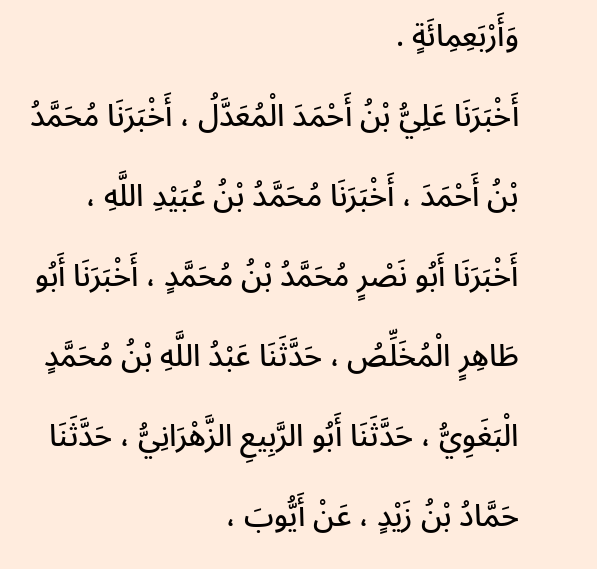وَأَرْبَعِمِائَةٍ .
أَخْبَرَنَا عَلِيُّ بْنُ أَحْمَدَ الْمُعَدَّلُ ، أَخْبَرَنَا مُحَمَّدُ بْنُ أَحْمَدَ ، أَخْبَرَنَا مُحَمَّدُ بْنُ عُبَيْدِ اللَّهِ ، أَخْبَرَنَا أَبُو نَصْرٍ مُحَمَّدُ بْنُ مُحَمَّدٍ ، أَخْبَرَنَا أَبُو طَاهِرٍ الْمُخَلِّصُ ، حَدَّثَنَا عَبْدُ اللَّهِ بْنُ مُحَمَّدٍ الْبَغَوِيُّ ، حَدَّثَنَا أَبُو الرَّبِيعِ الزَّهْرَانِيُّ ، حَدَّثَنَا حَمَّادُ بْنُ زَيْدٍ ، عَنْ أَيُّوبَ ،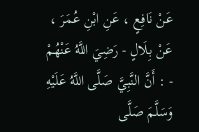عَنْ نَافِعٍ ، عَنِ ابْنِ عُمَرَ ، عَنْ بِلَالٍ - رَضِيَ اللَّهُ عَنْهُمْ - : أَنَّ النَّبِيَّ صَلَّى اللَّهُ عَلَيْهِ وَسَلَّمَ صَلَّى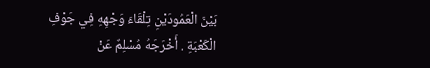بَيْنَ الْعَمُودَيْنِ تِلْقَاءَ وَجْهِهِ فِي جَوْفِ الْكَعْبَةِ . أَخْرَجَهُ مُسْلِمٌ عَنْ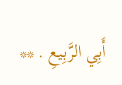أَبِي الرَّبِيعِ . **